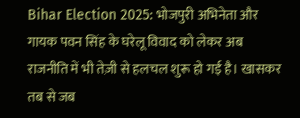Bihar Election 2025: भोजपुरी अभिनेता और गायक पवन सिंह के घरेलू विवाद को लेकर अब राजनीति में भी तेज़ी से हलचल शुरू हो गई है। खासकर तब से जब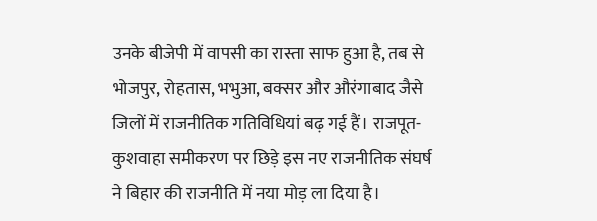उनके बीजेपी में वापसी का रास्ता साफ हुआ है, तब से भोजपुर, रोहतास, भभुआ, बक्सर और औरंगाबाद जैसे जिलों में राजनीतिक गतिविधियां बढ़ गई हैं। राजपूत-कुशवाहा समीकरण पर छिड़े इस नए राजनीतिक संघर्ष ने बिहार की राजनीति में नया मोड़ ला दिया है।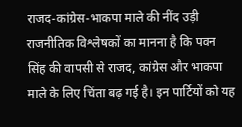राजद-कांग्रेस-भाकपा माले की नींद उड़ी
राजनीतिक विश्लेषकों का मानना है कि पवन सिंह की वापसी से राजद, कांग्रेस और भाकपा माले के लिए चिंता बढ़ गई है। इन पार्टियों को यह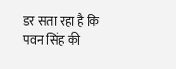डर सता रहा है कि पवन सिंह की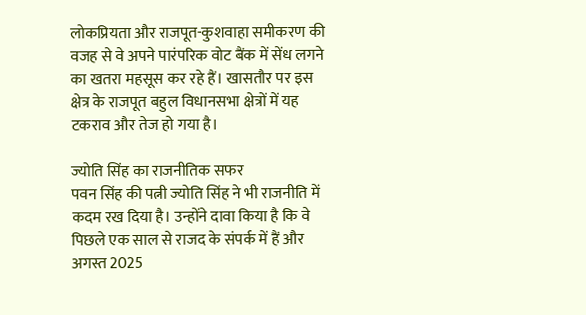लोकप्रियता और राजपूत-कुशवाहा समीकरण की वजह से वे अपने पारंपरिक वोट बैंक में सेंध लगने का खतरा महसूस कर रहे हैं। खासतौर पर इस क्षेत्र के राजपूत बहुल विधानसभा क्षेत्रों में यह टकराव और तेज हो गया है।

ज्योति सिंह का राजनीतिक सफर
पवन सिंह की पत्नी ज्योति सिंह ने भी राजनीति में कदम रख दिया है। उन्होंने दावा किया है कि वे पिछले एक साल से राजद के संपर्क में हैं और अगस्त 2025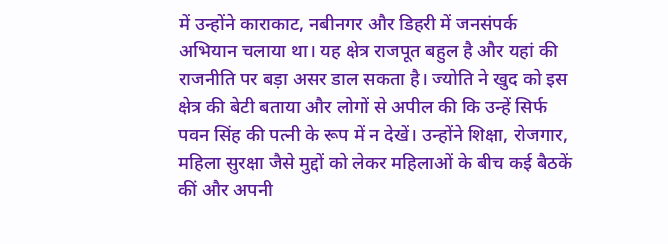में उन्होंने काराकाट, नबीनगर और डिहरी में जनसंपर्क अभियान चलाया था। यह क्षेत्र राजपूत बहुल है और यहां की राजनीति पर बड़ा असर डाल सकता है। ज्योति ने खुद को इस क्षेत्र की बेटी बताया और लोगों से अपील की कि उन्हें सिर्फ पवन सिंह की पत्नी के रूप में न देखें। उन्होंने शिक्षा, रोजगार, महिला सुरक्षा जैसे मुद्दों को लेकर महिलाओं के बीच कई बैठकें कीं और अपनी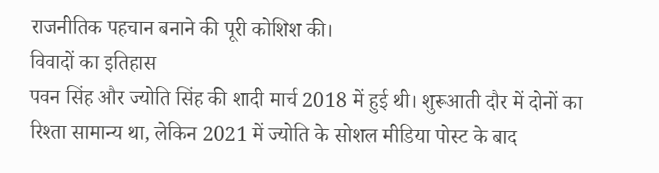राजनीतिक पहचान बनाने की पूरी कोशिश की।
विवादों का इतिहास
पवन सिंह और ज्योति सिंह की शादी मार्च 2018 में हुई थी। शुरूआती दौर में दोनों का रिश्ता सामान्य था, लेकिन 2021 में ज्योति के सोशल मीडिया पोस्ट के बाद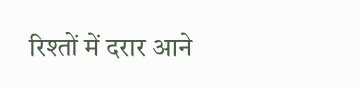रिश्तों में दरार आने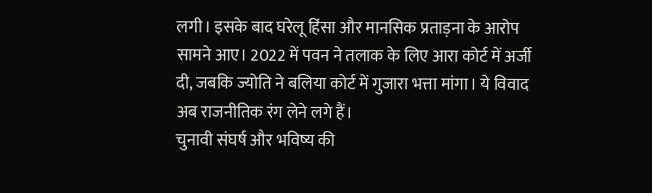लगी। इसके बाद घरेलू हिंसा और मानसिक प्रताड़ना के आरोप सामने आए। 2022 में पवन ने तलाक के लिए आरा कोर्ट में अर्जी दी, जबकि ज्योति ने बलिया कोर्ट में गुजारा भत्ता मांगा। ये विवाद अब राजनीतिक रंग लेने लगे हैं।
चुनावी संघर्ष और भविष्य की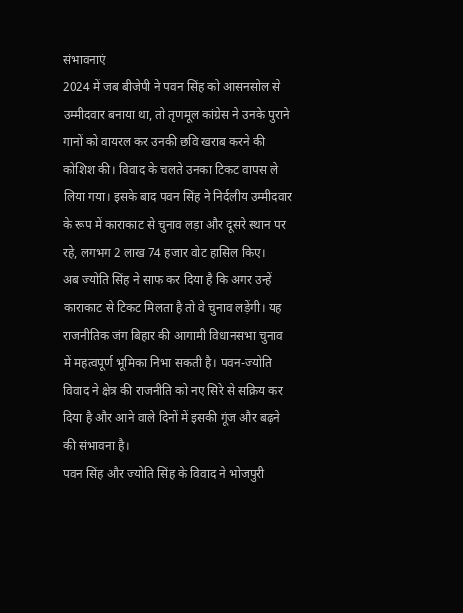संभावनाएं
2024 में जब बीजेपी ने पवन सिंह को आसनसोल से उम्मीदवार बनाया था, तो तृणमूल कांग्रेस ने उनके पुराने गानों को वायरल कर उनकी छवि खराब करने की कोशिश की। विवाद के चलते उनका टिकट वापस ले लिया गया। इसके बाद पवन सिंह ने निर्दलीय उम्मीदवार के रूप में काराकाट से चुनाव लड़ा और दूसरे स्थान पर रहे, लगभग 2 लाख 74 हजार वोट हासिल किए।
अब ज्योति सिंह ने साफ कर दिया है कि अगर उन्हें काराकाट से टिकट मिलता है तो वे चुनाव लड़ेंगी। यह राजनीतिक जंग बिहार की आगामी विधानसभा चुनाव में महत्वपूर्ण भूमिका निभा सकती है। पवन-ज्योति विवाद ने क्षेत्र की राजनीति को नए सिरे से सक्रिय कर दिया है और आने वाले दिनों में इसकी गूंज और बढ़ने की संभावना है।
पवन सिंह और ज्योति सिंह के विवाद ने भोजपुरी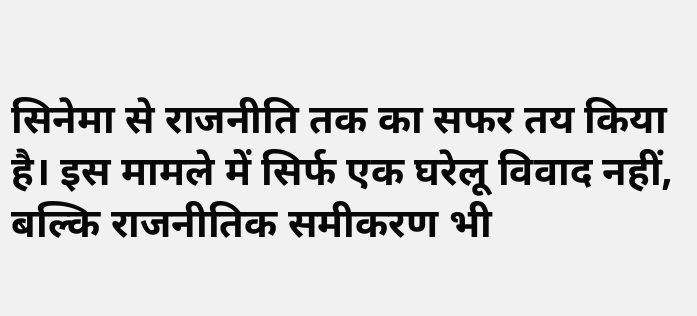सिनेमा से राजनीति तक का सफर तय किया है। इस मामले में सिर्फ एक घरेलू विवाद नहीं, बल्कि राजनीतिक समीकरण भी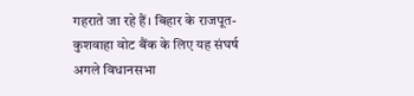गहराते जा रहे हैं। बिहार के राजपूत-कुशवाहा वोट बैंक के लिए यह संघर्ष अगले विधानसभा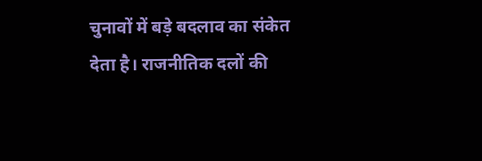चुनावों में बड़े बदलाव का संकेत देता है। राजनीतिक दलों की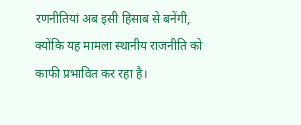रणनीतियां अब इसी हिसाब से बनेंगी, क्योंकि यह मामला स्थानीय राजनीति को काफी प्रभावित कर रहा है।